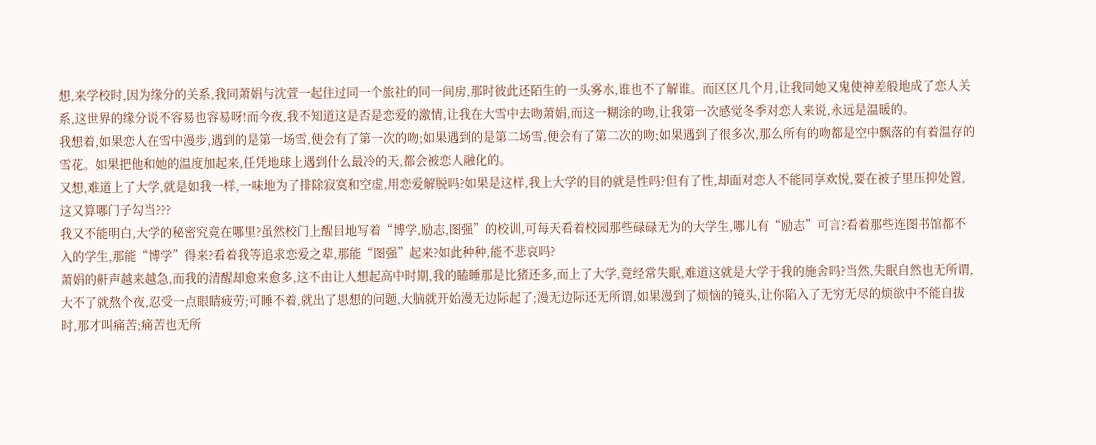想,来学校时,因为缘分的关系,我同萧娟与沈萱一起住过同一个旅社的同一间房,那时彼此还陌生的一头雾水,谁也不了解谁。而区区几个月,让我同她又鬼使神差般地成了恋人关系,这世界的缘分说不容易也容易呀!而今夜,我不知道这是否是恋爱的激情,让我在大雪中去吻萧娟,而这一糊涂的吻,让我第一次感觉冬季对恋人来说,永远是温暖的。
我想着,如果恋人在雪中漫步,遇到的是第一场雪,便会有了第一次的吻;如果遇到的是第二场雪,便会有了第二次的吻;如果遇到了很多次,那么所有的吻都是空中飘落的有着温存的雪花。如果把他和她的温度加起来,任凭地球上遇到什么最冷的天,都会被恋人融化的。
又想,难道上了大学,就是如我一样,一味地为了排除寂寞和空虚,用恋爱解脱吗?如果是这样,我上大学的目的就是性吗?但有了性,却面对恋人不能同享欢悦,要在被子里压抑处置,这又算哪门子勾当???
我又不能明白,大学的秘密究竟在哪里?虽然校门上醒目地写着“博学,励志,图强”的校训,可每天看着校园那些碌碌无为的大学生,哪儿有“励志”可言?看着那些连图书馆都不入的学生,那能“博学”得来?看着我等追求恋爱之辈,那能“图强”起来?如此种种,能不悲哀吗?
萧娟的鼾声越来越急,而我的清醒却愈来愈多,这不由让人想起高中时期,我的瞌睡那是比猪还多,而上了大学,竟经常失眠,难道这就是大学于我的施舍吗?当然,失眠自然也无所谓,大不了就熬个夜,忍受一点眼睛疲劳;可睡不着,就出了思想的问题,大脑就开始漫无边际起了;漫无边际还无所谓,如果漫到了烦恼的镜头,让你陷入了无穷无尽的烦欲中不能自拔时,那才叫痛苦;痛苦也无所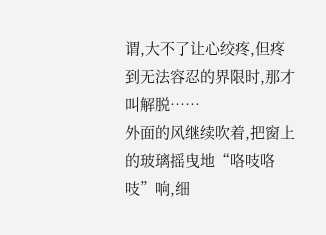谓,大不了让心绞疼,但疼到无法容忍的界限时,那才叫解脱……
外面的风继续吹着,把窗上的玻璃摇曳地“咯吱咯吱”响,细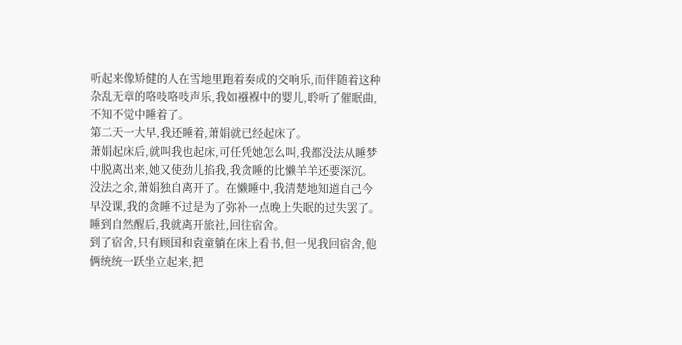听起来像矫健的人在雪地里跑着奏成的交响乐,而伴随着这种杂乱无章的咯吱咯吱声乐,我如襁褓中的婴儿,聆听了催眠曲,不知不觉中睡着了。
第二天一大早,我还睡着,萧娟就已经起床了。
萧娟起床后,就叫我也起床,可任凭她怎么叫,我都没法从睡梦中脱离出来,她又使劲儿掐我,我贪睡的比懒羊羊还要深沉。没法之余,萧娟独自离开了。在懒睡中,我清楚地知道自己今早没课,我的贪睡不过是为了弥补一点晚上失眠的过失罢了。
睡到自然醒后,我就离开旅社,回往宿舍。
到了宿舍,只有顾国和袁童躺在床上看书,但一见我回宿舍,他俩统统一跃坐立起来,把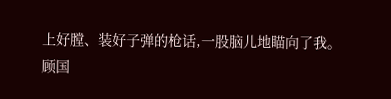上好膛、装好子弹的枪话,一股脑儿地瞄向了我。
顾国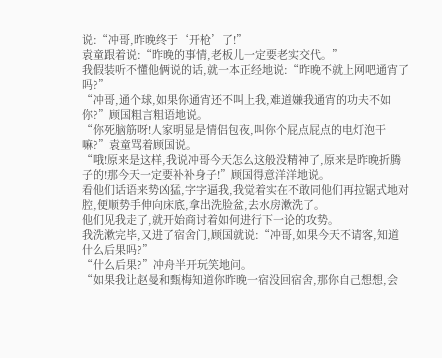说:“冲哥,昨晚终于‘开枪’了!”
袁童跟着说:“昨晚的事情,老板儿一定要老实交代。”
我假装听不懂他俩说的话,就一本正经地说:“昨晚不就上网吧通宵了吗?”
“冲哥,通个球,如果你通宵还不叫上我,难道嫌我通宵的功夫不如你?”顾国粗言粗语地说。
“你死脑筋呀!人家明显是情侣包夜,叫你个屁点屁点的电灯泡干嘛?”袁童骂着顾国说。
“哦!原来是这样,我说冲哥今天怎么这般没精神了,原来是昨晚折腾子的!那今天一定要补补身子!”顾国得意洋洋地说。
看他们话语来势凶猛,字字逼我,我觉着实在不敢同他们再拉锯式地对腔,便顺势手伸向床底,拿出洗脸盆,去水房漱洗了。
他们见我走了,就开始商讨着如何进行下一论的攻势。
我洗漱完毕,又进了宿舍门,顾国就说:“冲哥,如果今天不请客,知道什么后果吗?”
“什么后果?”冲舟半开玩笑地问。
“如果我让赵曼和甄梅知道你昨晚一宿没回宿舍,那你自己想想,会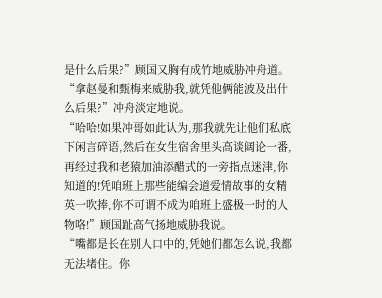是什么后果?”顾国又胸有成竹地威胁冲舟道。
“拿赵曼和甄梅来威胁我,就凭他俩能波及出什么后果?”冲舟淡定地说。
“哈哈!如果冲哥如此认为,那我就先让他们私底下闲言碎语,然后在女生宿舍里头高谈阔论一番,再经过我和老猿加油添醋式的一旁指点迷津,你知道的!凭咱班上那些能编会道爱情故事的女精英一吹捧,你不可谓不成为咱班上盛极一时的人物咯!”顾国趾高气扬地威胁我说。
“嘴都是长在别人口中的,凭她们都怎么说,我都无法堵住。你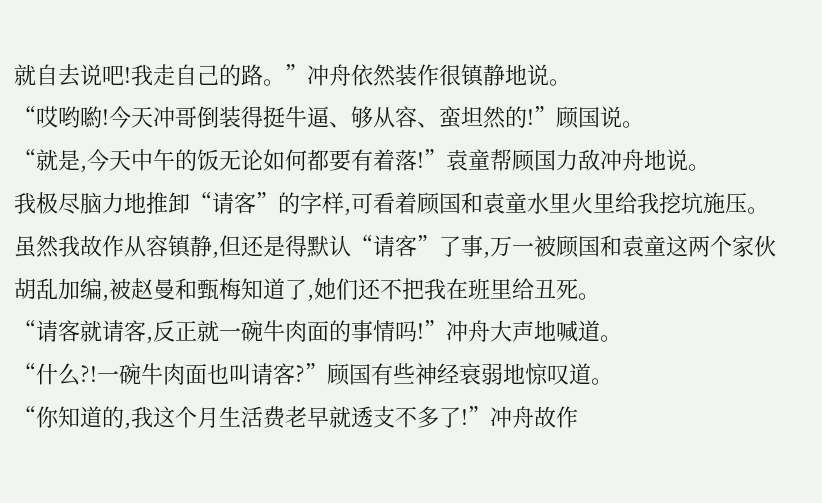就自去说吧!我走自己的路。”冲舟依然装作很镇静地说。
“哎哟喲!今天冲哥倒装得挺牛逼、够从容、蛮坦然的!”顾国说。
“就是,今天中午的饭无论如何都要有着落!”袁童帮顾国力敌冲舟地说。
我极尽脑力地推卸“请客”的字样,可看着顾国和袁童水里火里给我挖坑施压。虽然我故作从容镇静,但还是得默认“请客”了事,万一被顾国和袁童这两个家伙胡乱加编,被赵曼和甄梅知道了,她们还不把我在班里给丑死。
“请客就请客,反正就一碗牛肉面的事情吗!”冲舟大声地喊道。
“什么?!一碗牛肉面也叫请客?”顾国有些神经衰弱地惊叹道。
“你知道的,我这个月生活费老早就透支不多了!”冲舟故作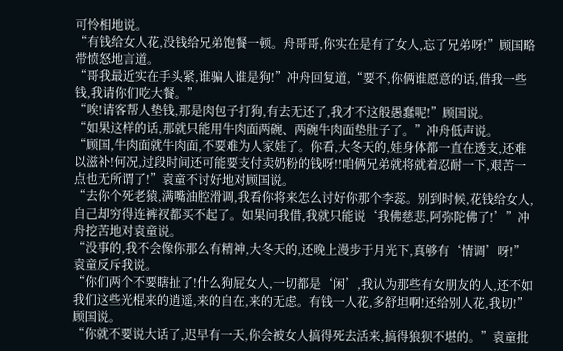可怜相地说。
“有钱给女人花,没钱给兄弟饱餐一顿。舟哥哥,你实在是有了女人,忘了兄弟呀!”顾国略带愤怒地言道。
“哥我最近实在手头紧,谁骗人谁是狗!”冲舟回复道,“要不,你俩谁愿意的话,借我一些钱,我请你们吃大餐。”
“唉!请客帮人垫钱,那是肉包子打狗,有去无还了,我才不这般愚蠢呢!”顾国说。
“如果这样的话,那就只能用牛肉面两碗、两碗牛肉面垫肚子了。”冲舟低声说。
“顾国,牛肉面就牛肉面,不要难为人家娃了。你看,大冬天的,娃身体都一直在透支,还难以滋补!何况,过段时间还可能要支付卖奶粉的钱呀!!咱俩兄弟就将就着忍耐一下,艰苦一点也无所谓了!”袁童不讨好地对顾国说。
“去你个死老猿,满嘴油腔滑调,我看你将来怎么讨好你那个李蕊。别到时候,花钱给女人,自己却穷得连裤衩都买不起了。如果问我借,我就只能说‘我佛慈悲,阿弥陀佛了!’”冲舟挖苦地对袁童说。
“没事的,我不会像你那么有精神,大冬天的,还晚上漫步于月光下,真够有‘情调’呀!”袁童反斥我说。
“你们两个不要瞎扯了!什么狗屁女人,一切都是‘闲’,我认为那些有女朋友的人,还不如我们这些光棍来的逍遥,来的自在,来的无虑。有钱一人花,多舒坦啊!还给别人花,我切!”顾国说。
“你就不要说大话了,迟早有一天,你会被女人搞得死去活来,搞得狼狈不堪的。”袁童批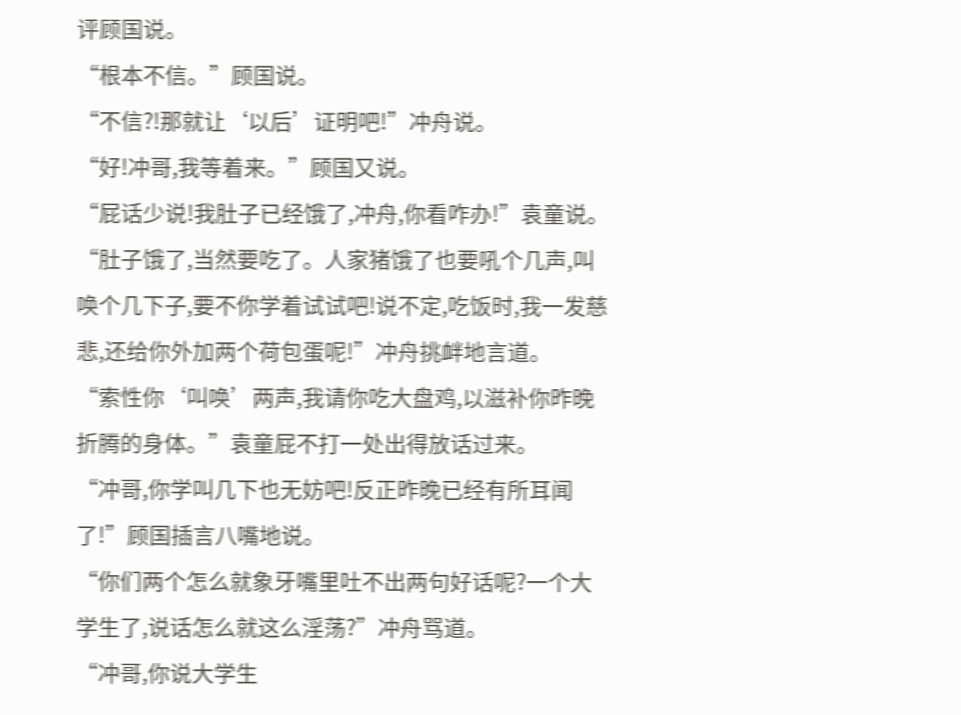评顾国说。
“根本不信。”顾国说。
“不信?!那就让‘以后’证明吧!”冲舟说。
“好!冲哥,我等着来。”顾国又说。
“屁话少说!我肚子已经饿了,冲舟,你看咋办!”袁童说。
“肚子饿了,当然要吃了。人家猪饿了也要吼个几声,叫唤个几下子,要不你学着试试吧!说不定,吃饭时,我一发慈悲,还给你外加两个荷包蛋呢!”冲舟挑衅地言道。
“索性你‘叫唤’两声,我请你吃大盘鸡,以滋补你昨晚折腾的身体。”袁童屁不打一处出得放话过来。
“冲哥,你学叫几下也无妨吧!反正昨晚已经有所耳闻了!”顾国插言八嘴地说。
“你们两个怎么就象牙嘴里吐不出两句好话呢?一个大学生了,说话怎么就这么淫荡?”冲舟骂道。
“冲哥,你说大学生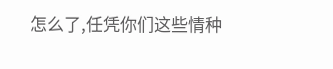怎么了,任凭你们这些情种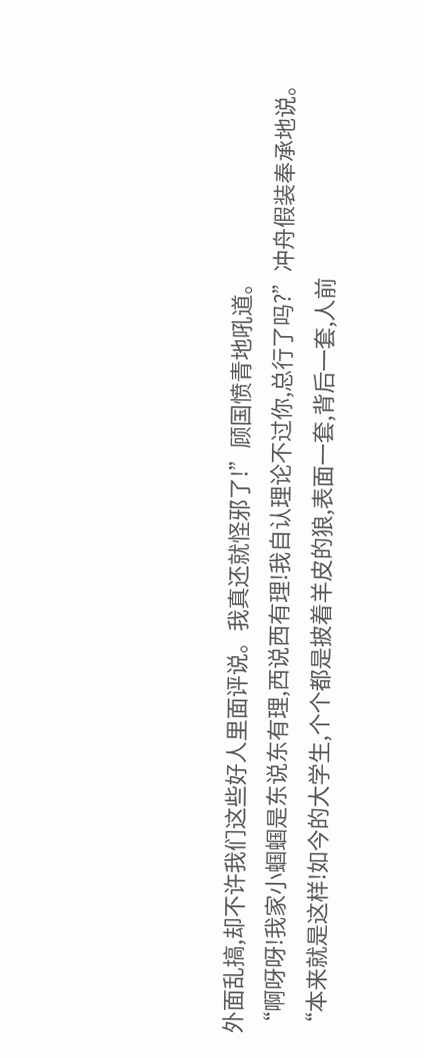外面乱搞,却不许我们这些好人里面评说。我真还就怪邪了!”顾国愤青地吼道。
“啊呀呀!我家小蝈蝈是东说东有理,西说西有理!我自认理论不过你,总行了吗?”冲舟假装奉承地说。
“本来就是这样!如今的大学生,个个都是披着羊皮的狼,表面一套,背后一套,人前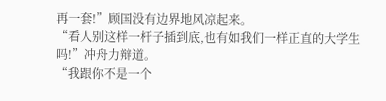再一套!”顾国没有边界地风凉起来。
“看人别这样一杆子插到底,也有如我们一样正直的大学生吗!”冲舟力辩道。
“我跟你不是一个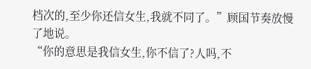档次的,至少你还信女生,我就不同了。”顾国节奏放慢了地说。
“你的意思是我信女生,你不信了?人吗,不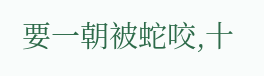要一朝被蛇咬,十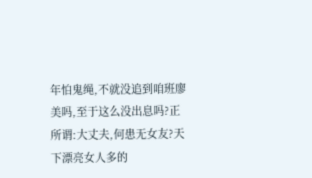年怕鬼绳,不就没追到咱班廖美吗,至于这么没出息吗?正所谓:大丈夫,何患无女友?天下漂亮女人多的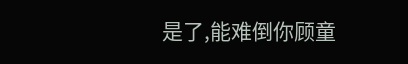是了,能难倒你顾童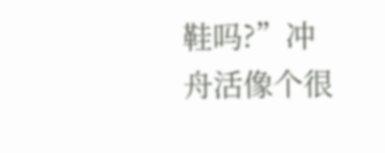鞋吗?”冲舟活像个很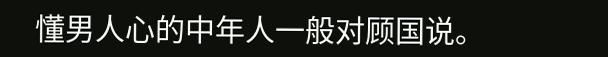懂男人心的中年人一般对顾国说。